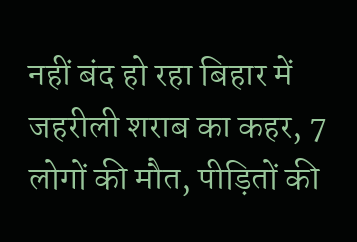नहीं बंद हो रहा बिहार में जहरीली शराब का कहर, 7 लोगों की मौत, पीड़ितों की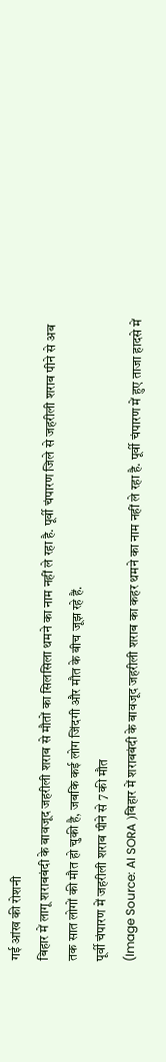गई आंख की रोशनी
बिहार में लागू शराबबंदी के बावजूद जहरीली शराब से मौतों का सिलसिला थमने का नाम नहीं ले रहा है. पूर्वी चंपारण जिले से जहरीली शराब पीने से अब तक सात लोगों की मौत हो चुकी है, जबकि कई लोग जिंदगी और मौत के बीच जूझ रहे हैं.
पूर्वी चंपारण में जहरीली शराब पीने से 7 की मौत
(Image Source: AI SORA )बिहार में शराबबंदी के बावजूद जहरीली शराब का कहर थमने का नाम नहीं ले रहा है. पूर्वी चंपारण में हुए ताजा हादसे में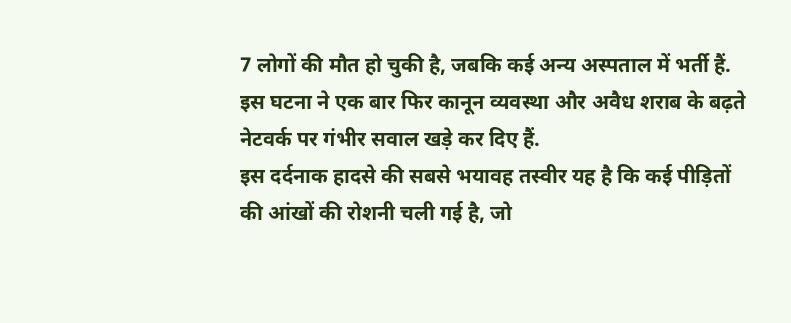7 लोगों की मौत हो चुकी है, जबकि कई अन्य अस्पताल में भर्ती हैं. इस घटना ने एक बार फिर कानून व्यवस्था और अवैध शराब के बढ़ते नेटवर्क पर गंभीर सवाल खड़े कर दिए हैं.
इस दर्दनाक हादसे की सबसे भयावह तस्वीर यह है कि कई पीड़ितों की आंखों की रोशनी चली गई है, जो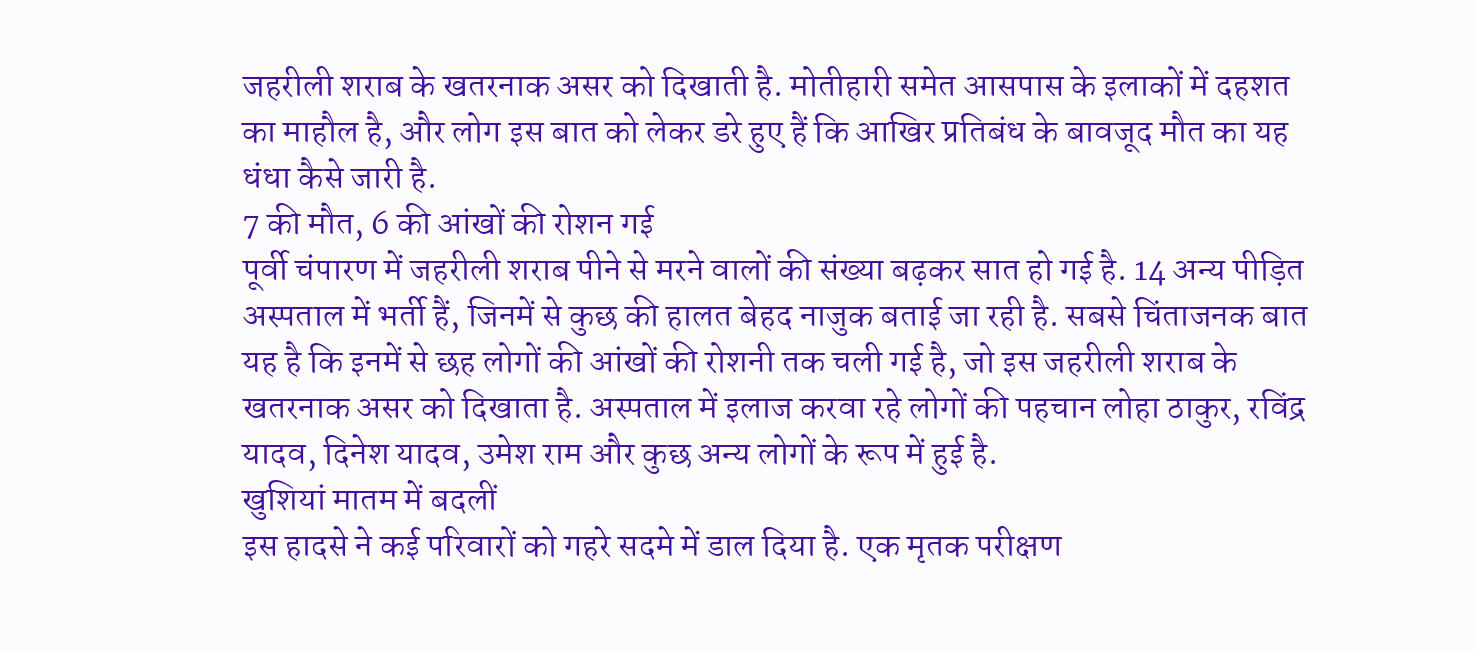जहरीली शराब के खतरनाक असर को दिखाती है. मोतीहारी समेत आसपास के इलाकों में दहशत का माहौल है, और लोग इस बात को लेकर डरे हुए हैं कि आखिर प्रतिबंध के बावजूद मौत का यह धंधा कैसे जारी है.
7 की मौत, 6 की आंखों की रोशन गई
पूर्वी चंपारण में जहरीली शराब पीने से मरने वालों की संख्या बढ़कर सात हो गई है. 14 अन्य पीड़ित अस्पताल में भर्ती हैं, जिनमें से कुछ की हालत बेहद नाजुक बताई जा रही है. सबसे चिंताजनक बात यह है कि इनमें से छह लोगों की आंखों की रोशनी तक चली गई है, जो इस जहरीली शराब के खतरनाक असर को दिखाता है. अस्पताल में इलाज करवा रहे लोगों की पहचान लोहा ठाकुर, रविंद्र यादव, दिनेश यादव, उमेश राम और कुछ अन्य लोगों के रूप में हुई है.
खुशियां मातम में बदलीं
इस हादसे ने कई परिवारों को गहरे सदमे में डाल दिया है. एक मृतक परीक्षण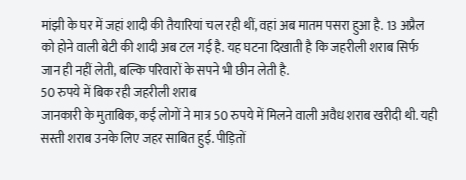मांझी के घर में जहां शादी की तैयारियां चल रही थीं, वहां अब मातम पसरा हुआ है. 13 अप्रैल को होने वाली बेटी की शादी अब टल गई है. यह घटना दिखाती है कि जहरीली शराब सिर्फ जान ही नहीं लेती, बल्कि परिवारों के सपने भी छीन लेती है.
50 रुपये में बिक रही जहरीली शराब
जानकारी के मुताबिक, कई लोगों ने मात्र 50 रुपये में मिलने वाली अवैध शराब खरीदी थी. यही सस्ती शराब उनके लिए जहर साबित हुई. पीड़ितों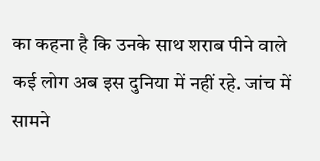का कहना है कि उनके साथ शराब पीने वाले कई लोग अब इस दुनिया में नहीं रहे. जांच में सामने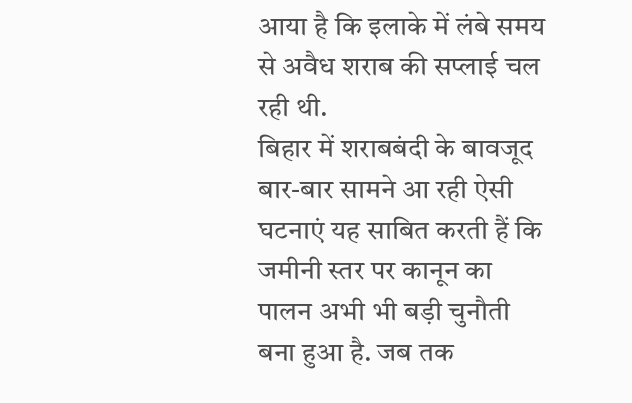आया है कि इलाके में लंबे समय से अवैध शराब की सप्लाई चल रही थी.
बिहार में शराबबंदी के बावजूद बार-बार सामने आ रही ऐसी घटनाएं यह साबित करती हैं कि जमीनी स्तर पर कानून का पालन अभी भी बड़ी चुनौती बना हुआ है. जब तक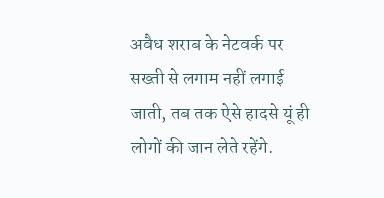अवैध शराब के नेटवर्क पर सख्ती से लगाम नहीं लगाई जाती, तब तक ऐसे हादसे यूं ही लोगों की जान लेते रहेंगे.